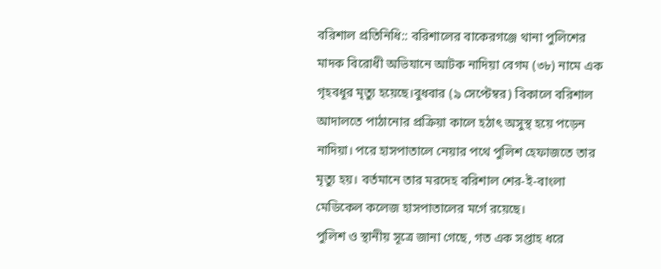বরিশাল প্রতিনিধি:: বরিশালের বাকেরগঞ্জে থানা পুলিশের মাদক বিরোধী অ‌ভিযানে আটক নাদিয়া বেগম (৩৮) নামে এক গৃহবধূর মৃত‌্যু হয়েছে।বুধবার (৯ সেপ্টেম্বর) বিকালে বরিশাল আদালতে পাঠানোর প্রক্রিয়া কালে হঠাৎ অসুস্থ হয়ে পড়েন নাদিয়া। পরে হাসপাতালে নেয়ার পথে পু‌লিশ হেফাজতে তার মৃত্যু হয়। বর্তমানে তার মরদেহ বরিশাল শের-ই-বাংলা মেডিকেল কলেজ হাসপাতালের মর্গে রয়েছে।
পুলিশ ও স্থানীয় সূত্রে জানা গেছে, গত এক সপ্তাহ ধরে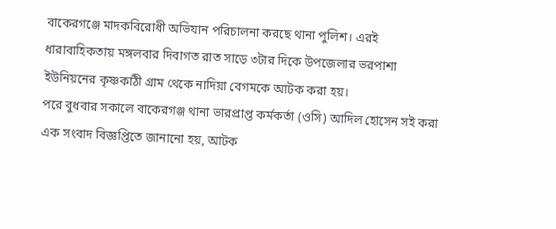বাকেরগঞ্জে মাদকবিরোধী অভিযান পরিচালনা করছে থানা পুলিশ। এরই ধারাবাহিকতায় মঙ্গলবার দিবাগত রাত সাড়ে ৩টার দিকে উপজেলার ভরপাশা ইউনিয়নের কৃষ্ণকাঠী গ্রাম থেকে নাদিয়া বেগমকে আটক করা হয়।
পরে বুধবার সকালে বাকেরগঞ্জ থানা ভারপ্রাপ্ত কর্মকর্তা (ওসি) আদিল হোসেন সই করা এক সংবাদ বিজ্ঞপ্তিতে জানানো হয়, আটক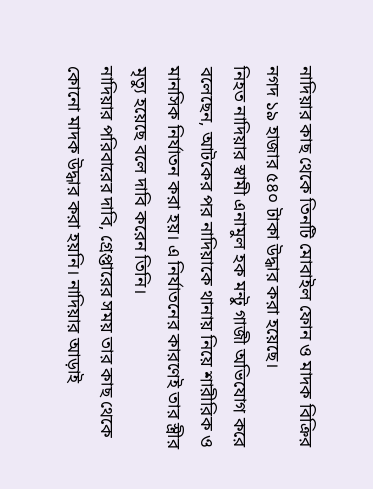নাদিয়ার কাছ থেকে তিনটি মোবাইল ফোন ও মাদক বিক্রির নগদ ১৯ হাজার ৫৪০ টাকা উদ্ধার করা হয়েছে।
নিহত নাদিয়ার স্বামী এনামুল হক মন্টু গাজী অভিযোগ করে বলেছেন, আটকের পর নাদিয়াকে থানায় নিয়ে শারীরিক ও মানসিক নির্যাতন করা হয়। এ নির্যাতনের কারণেই তার স্ত্রীর মৃত্যু হয়েছে বলে দাবি করেন তিনি।
নাদিয়ার পরিবারের দাবি, গ্রেপ্তারের সময় তার কাছ থেকে কোনো মাদক উদ্ধার করা হয়নি। নাদিয়ার আড়াই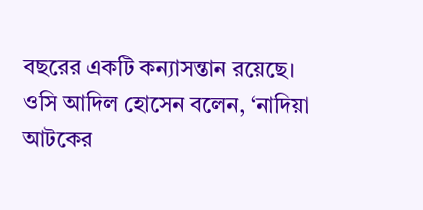বছরের একটি কন্যাসন্তান রয়েছে।
ও‌সি আ‌দিল হোসেন বলেন, ‘না‌দিয়া আটকের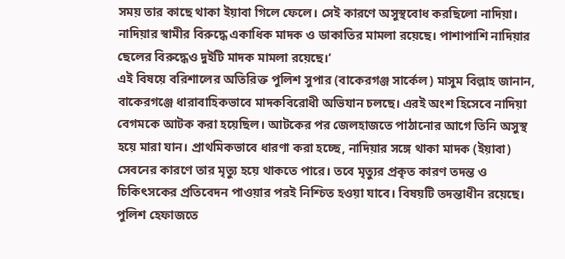সময় তার কাছে থাকা ইয়াবা গিলে ফেলে। সেই কারণে অসুস্থ‌বোধ করছিলো না‌দিয়া। না‌দিয়ার স্বামীর বিরুদ্ধে একা‌ধিক মাদক ও ডাকা‌তির মামলা র‌য়ে‌ছে। পাশাপা‌শি না‌দিয়ার ছেলের বিরুদ্ধেও দুইটি মাদক মামলা র‌য়ে‌ছে।’
এই বিষয়ে বরিশালের অতিরিক্ত পুলিশ সুপার (বাকেরগঞ্জ সার্কেল) মাসুম বিল্লাহ জানান, বাকেরগঞ্জে ধারাবাহিকভাবে মাদকবিরোধী অভিযান চলছে। এরই অংশ হিসেবে নাদিয়া বেগমকে আটক করা হয়েছিল। আটকের পর জেলহাজতে পাঠানোর আগে তিনি অসুস্থ হয়ে মারা যান। প্রাথমিকভাবে ধারণা করা হচ্ছে, নাদিয়ার সঙ্গে থাকা মাদক (ইয়াবা) সেবনের কারণে তার মৃত্যু হয়ে থাকতে পারে। তবে মৃত্যুর প্রকৃত কারণ তদন্ত ও চিকিৎসকের প্রতিবেদন পাওয়ার পরই নিশ্চিত হওয়া যাবে। বিষয়টি তদন্তাধীন রয়েছে।
পুলিশ হেফাজতে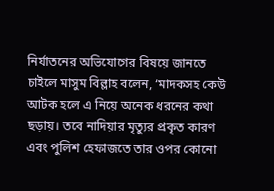নির্যাতনের অভিযোগের বিষয়ে জানতে চাইলে মাসুম বিল্লাহ বলেন, ‘মাদকসহ কেউ আটক হলে এ নিয়ে অনেক ধরনের কথা ছড়ায়। তবে নাদিয়ার মৃত্যুর প্রকৃত কারণ এবং পুলিশ হেফাজতে তার ওপর কোনো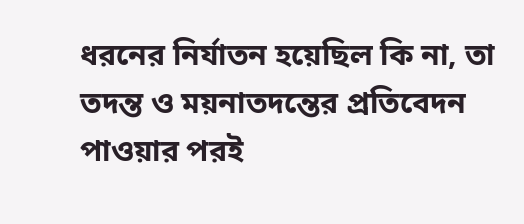ধরনের নির্যাতন হয়েছিল কি না, তা তদন্ত ও ময়নাতদন্তের প্রতিবেদন পাওয়ার পরই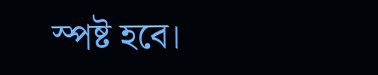স্পষ্ট হবে।